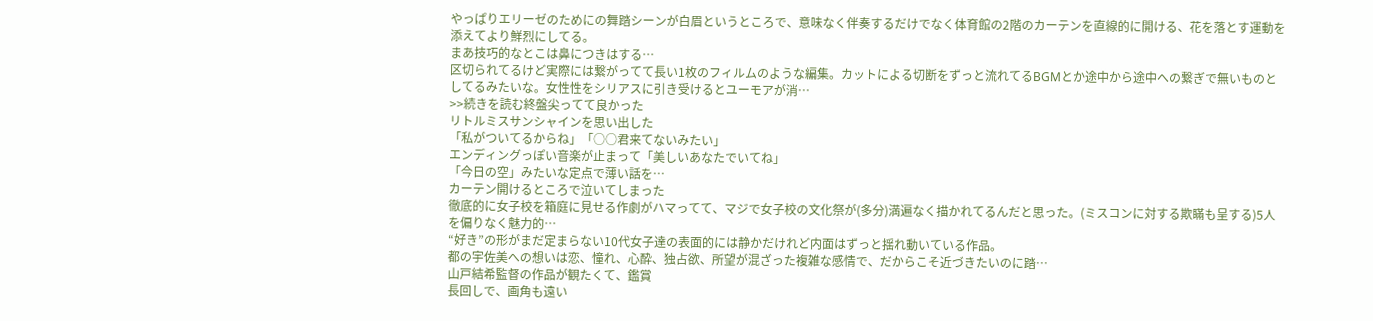やっぱりエリーゼのためにの舞踏シーンが白眉というところで、意味なく伴奏するだけでなく体育館の2階のカーテンを直線的に開ける、花を落とす運動を添えてより鮮烈にしてる。
まあ技巧的なとこは鼻につきはする…
区切られてるけど実際には繋がってて長い1枚のフィルムのような編集。カットによる切断をずっと流れてるBGMとか途中から途中への繋ぎで無いものとしてるみたいな。女性性をシリアスに引き受けるとユーモアが消…
>>続きを読む終盤尖ってて良かった
リトルミスサンシャインを思い出した
「私がついてるからね」「○○君来てないみたい」
エンディングっぽい音楽が止まって「美しいあなたでいてね」
「今日の空」みたいな定点で薄い話を…
カーテン開けるところで泣いてしまった
徹底的に女子校を箱庭に見せる作劇がハマってて、マジで女子校の文化祭が(多分)満遍なく描かれてるんだと思った。(ミスコンに対する欺瞞も呈する)5人を偏りなく魅力的…
“好き”の形がまだ定まらない10代女子達の表面的には静かだけれど内面はずっと揺れ動いている作品。
都の宇佐美への想いは恋、憧れ、心酔、独占欲、所望が混ざった複雑な感情で、だからこそ近づきたいのに踏…
山戸結希監督の作品が観たくて、鑑賞
長回しで、画角も遠い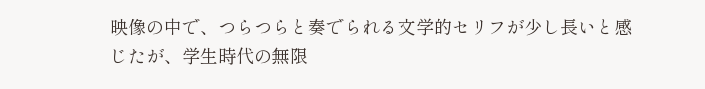映像の中で、つらつらと奏でられる文学的セリフが少し長いと感じたが、学生時代の無限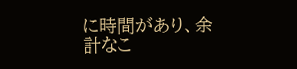に時間があり、余計なこ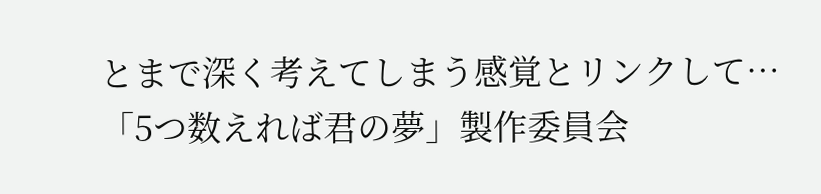とまで深く考えてしまう感覚とリンクして…
「5つ数えれば君の夢」製作委員会